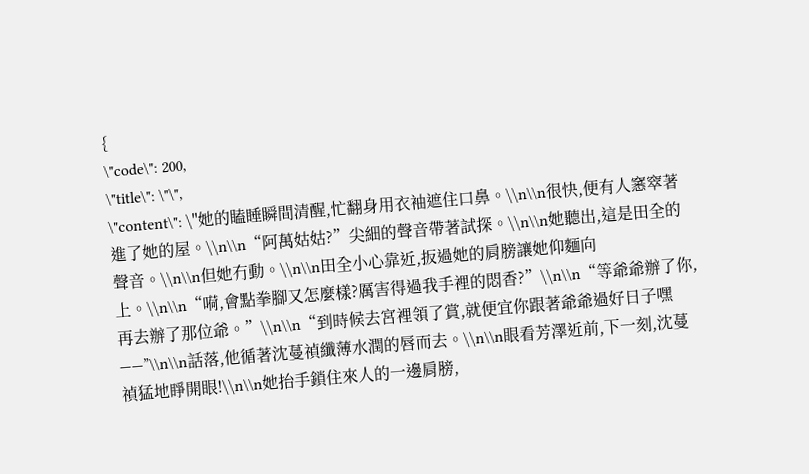{
\"code\": 200,
\"title\": \"\",
\"content\": \"她的瞌睡瞬間清醒,忙翻身用衣袖遮住口鼻。\\n\\n很快,便有人窸窣著進了她的屋。\\n\\n“阿萬姑姑?”尖細的聲音帶著試探。\\n\\n她聽出,這是田全的聲音。\\n\\n但她冇動。\\n\\n田全小心靠近,扳過她的肩膀讓她仰麵向上。\\n\\n“嗬,會點拳腳又怎麼樣?厲害得過我手裡的悶香?”\\n\\n“等爺爺辦了你,再去辦了那位爺。”\\n\\n“到時候去宮裡領了賞,就便宜你跟著爺爺過好日子嘿——”\\n\\n話落,他循著沈蔓禎纖薄水潤的唇而去。\\n\\n眼看芳澤近前,下一刻,沈蔓禎猛地睜開眼!\\n\\n她抬手鎖住來人的一邊肩膀,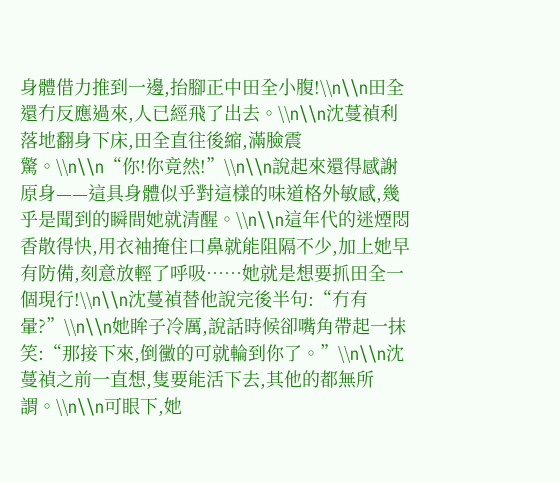身體借力推到一邊,抬腳正中田全小腹!\\n\\n田全還冇反應過來,人已經飛了出去。\\n\\n沈蔓禎利落地翻身下床,田全直往後縮,滿臉震驚。\\n\\n“你!你竟然!”\\n\\n說起來還得感謝原身——這具身體似乎對這樣的味道格外敏感,幾乎是聞到的瞬間她就清醒。\\n\\n這年代的迷煙悶香散得快,用衣袖掩住口鼻就能阻隔不少,加上她早有防備,刻意放輕了呼吸……她就是想要抓田全一個現行!\\n\\n沈蔓禎替他說完後半句:“冇有暈?”\\n\\n她眸子冷厲,說話時候卻嘴角帶起一抹笑:“那接下來,倒黴的可就輪到你了。”\\n\\n沈蔓禎之前一直想,隻要能活下去,其他的都無所謂。\\n\\n可眼下,她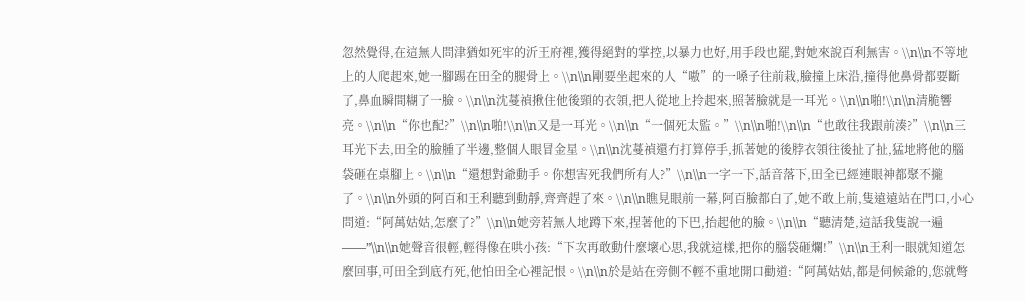忽然覺得,在這無人問津猶如死牢的沂王府裡,獲得絕對的掌控,以暴力也好,用手段也罷,對她來說百利無害。\\n\\n不等地上的人爬起來,她一腳踢在田全的腿骨上。\\n\\n剛要坐起來的人“嗷”的一嗓子往前栽,臉撞上床沿,撞得他鼻骨都要斷了,鼻血瞬間糊了一臉。\\n\\n沈蔓禎揪住他後頸的衣領,把人從地上拎起來,照著臉就是一耳光。\\n\\n啪!\\n\\n清脆響亮。\\n\\n“你也配?”\\n\\n啪!\\n\\n又是一耳光。\\n\\n“一個死太監。”\\n\\n啪!\\n\\n“也敢往我跟前湊?”\\n\\n三耳光下去,田全的臉腫了半邊,整個人眼冒金星。\\n\\n沈蔓禎還冇打算停手,抓著她的後脖衣領往後扯了扯,猛地將他的腦袋砸在桌腳上。\\n\\n“還想對爺動手。你想害死我們所有人?”\\n\\n一字一下,話音落下,田全已經連眼神都聚不攏了。\\n\\n外頭的阿百和王利聽到動靜,齊齊趕了來。\\n\\n瞧見眼前一幕,阿百臉都白了,她不敢上前,隻遠遠站在門口,小心問道:“阿萬姑姑,怎麼了?”\\n\\n她旁若無人地蹲下來,捏著他的下巴,抬起他的臉。\\n\\n“聽清楚,這話我隻說一遍——”\\n\\n她聲音很輕,輕得像在哄小孩:“下次再敢動什麼壞心思,我就這樣,把你的腦袋砸爛!”\\n\\n王利一眼就知道怎麼回事,可田全到底冇死,他怕田全心裡記恨。\\n\\n於是站在旁側不輕不重地開口勸道:“阿萬姑姑,都是伺候爺的,您就彆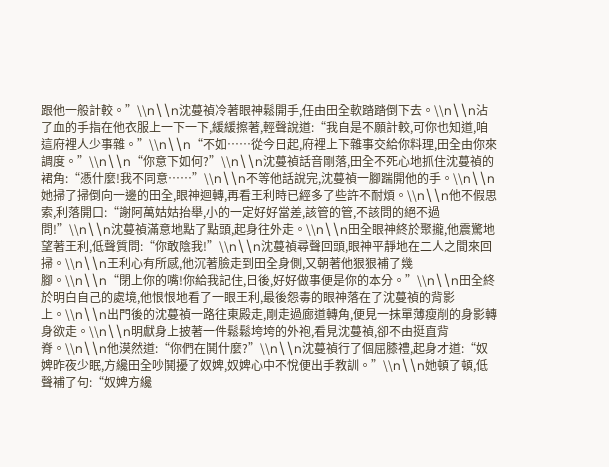跟他一般計較。”\\n\\n沈蔓禎冷著眼神鬆開手,任由田全軟踏踏倒下去。\\n\\n沾了血的手指在他衣服上一下一下,緩緩擦著,輕聲說道:“我自是不願計較,可你也知道,咱這府裡人少事雜。”\\n\\n“不如……從今日起,府裡上下雜事交給你料理,田全由你來調度。”\\n\\n“你意下如何?”\\n\\n沈蔓禎話音剛落,田全不死心地抓住沈蔓禎的裙角:“憑什麼!我不同意……”\\n\\n不等他話說完,沈蔓禎一腳踹開他的手。\\n\\n她掃了掃倒向一邊的田全,眼神迴轉,再看王利時已經多了些許不耐煩。\\n\\n他不假思索,利落開口:“謝阿萬姑姑抬舉,小的一定好好當差,該管的管,不該問的絕不過問!”\\n\\n沈蔓禎滿意地點了點頭,起身往外走。\\n\\n田全眼神終於聚攏,他震驚地望著王利,低聲質問:“你敢陰我!”\\n\\n沈蔓禎尋聲回頭,眼神平靜地在二人之間來回掃。\\n\\n王利心有所感,他沉著臉走到田全身側,又朝著他狠狠補了幾腳。\\n\\n“閉上你的嘴!你給我記住,日後,好好做事便是你的本分。”\\n\\n田全終於明白自己的處境,他恨恨地看了一眼王利,最後怨毒的眼神落在了沈蔓禎的背影上。\\n\\n出門後的沈蔓禎一路往東殿走,剛走過廊道轉角,便見一抹單薄瘦削的身影轉身欲走。\\n\\n明獻身上披著一件鬆鬆垮垮的外袍,看見沈蔓禎,卻不由挺直背脊。\\n\\n他漠然道:“你們在鬨什麼?”\\n\\n沈蔓禎行了個屈膝禮,起身才道:“奴婢昨夜少眠,方纔田全吵鬨擾了奴婢,奴婢心中不悅便出手教訓。”\\n\\n她頓了頓,低聲補了句:“奴婢方纔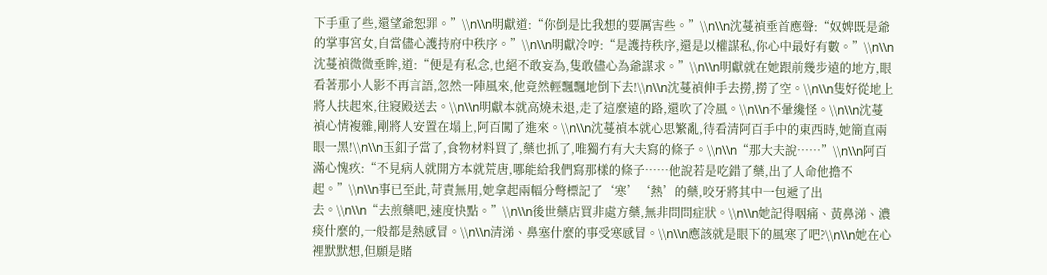下手重了些,還望爺恕罪。”\\n\\n明獻道:“你倒是比我想的要厲害些。”\\n\\n沈蔓禎垂首應聲:“奴婢既是爺的掌事宮女,自當儘心護持府中秩序。”\\n\\n明獻冷哼:“是護持秩序,還是以權謀私,你心中最好有數。”\\n\\n沈蔓禎微微垂眸,道:“便是有私念,也絕不敢妄為,隻敢儘心為爺謀求。”\\n\\n明獻就在她跟前幾步遠的地方,眼看著那小人影不再言語,忽然一陣風來,他竟然輕飄飄地倒下去!\\n\\n沈蔓禎伸手去撈,撈了空。\\n\\n隻好從地上將人扶起來,往寢殿送去。\\n\\n明獻本就高燒未退,走了這麼遠的路,還吹了冷風。\\n\\n不暈纔怪。\\n\\n沈蔓禎心情複雜,剛將人安置在塌上,阿百闖了進來。\\n\\n沈蔓禎本就心思繁亂,待看清阿百手中的東西時,她簡直兩眼一黑!\\n\\n玉釦子當了,食物材料買了,藥也抓了,唯獨冇有大夫寫的條子。\\n\\n“那大夫說……”\\n\\n阿百滿心愧疚:“不見病人就開方本就荒唐,哪能給我們寫那樣的條子……他說若是吃錯了藥,出了人命他擔不起。”\\n\\n事已至此,苛責無用,她拿起兩幅分彆標記了‘寒’‘熱’的藥,咬牙將其中一包遞了出去。\\n\\n“去煎藥吧,速度快點。”\\n\\n後世藥店買非處方藥,無非問問症狀。\\n\\n她記得咽痛、黃鼻涕、濃痰什麼的,一般都是熱感冒。\\n\\n清涕、鼻塞什麼的事受寒感冒。\\n\\n應該就是眼下的風寒了吧?\\n\\n她在心裡默默想,但願是賭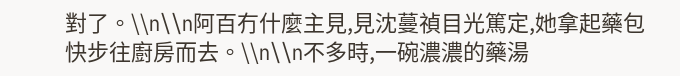對了。\\n\\n阿百冇什麼主見,見沈蔓禎目光篤定,她拿起藥包快步往廚房而去。\\n\\n不多時,一碗濃濃的藥湯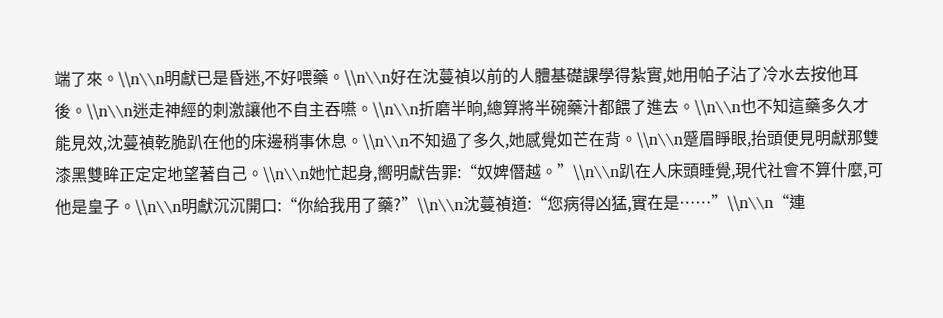端了來。\\n\\n明獻已是昏迷,不好喂藥。\\n\\n好在沈蔓禎以前的人體基礎課學得紮實,她用帕子沾了冷水去按他耳後。\\n\\n迷走神經的刺激讓他不自主吞嚥。\\n\\n折磨半晌,總算將半碗藥汁都餵了進去。\\n\\n也不知這藥多久才能見效,沈蔓禎乾脆趴在他的床邊稍事休息。\\n\\n不知過了多久,她感覺如芒在背。\\n\\n蹙眉睜眼,抬頭便見明獻那雙漆黑雙眸正定定地望著自己。\\n\\n她忙起身,嚮明獻告罪:“奴婢僭越。”\\n\\n趴在人床頭睡覺,現代社會不算什麼,可他是皇子。\\n\\n明獻沉沉開口:“你給我用了藥?”\\n\\n沈蔓禎道:“您病得凶猛,實在是……”\\n\\n“連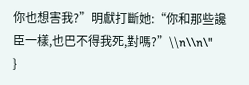你也想害我?”明獻打斷她:“你和那些讒臣一樣,也巴不得我死,對嗎?”\\n\\n\"
}